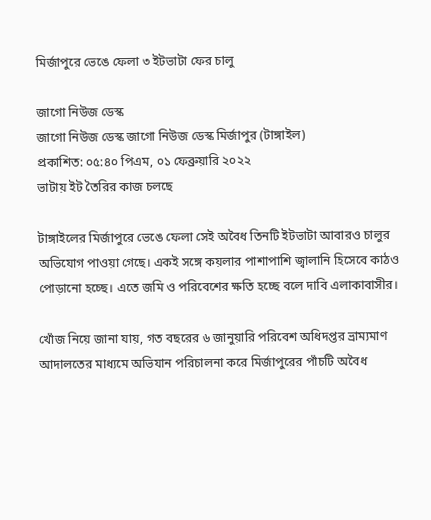মির্জাপুরে ভেঙে ফেলা ৩ ইটভাটা ফের চালু

জাগো নিউজ ডেস্ক
জাগো নিউজ ডেস্ক জাগো নিউজ ডেস্ক মির্জাপুর (টাঙ্গাইল)
প্রকাশিত: ০৫:৪০ পিএম, ০১ ফেব্রুয়ারি ২০২২
ভাটায় ইট তৈরির কাজ চলছে

টাঙ্গাইলের মির্জাপুরে ভেঙে ফেলা সেই অবৈধ তিনটি ইটভাটা আবারও চালুর অভিযোগ পাওয়া গেছে। একই সঙ্গে কয়লার পাশাপাশি জ্বালানি হিসেবে কাঠও পোড়ানো হচ্ছে। এতে জমি ও পরিবেশের ক্ষতি হচ্ছে বলে দাবি এলাকাবাসীর।

খোঁজ নিয়ে জানা যায়, গত বছরের ৬ জানুয়ারি পরিবেশ অধিদপ্তর ভ্রাম্যমাণ আদালতের মাধ্যমে অভিযান পরিচালনা করে মির্জাপুরের পাঁচটি অবৈধ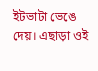ইটভাটা ভেঙে দেয়। এছাড়া ওই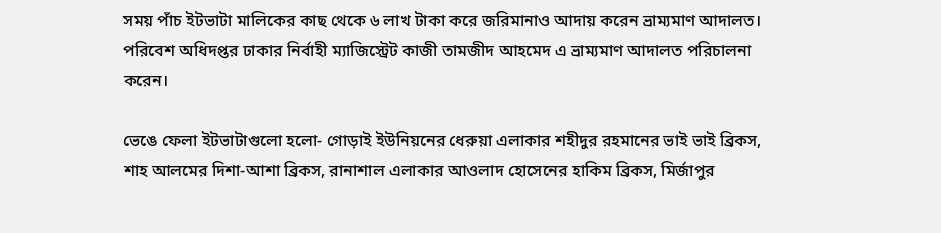সময় পাঁচ ইটভাটা মালিকের কাছ থেকে ৬ লাখ টাকা করে জরিমানাও আদায় করেন ভ্রাম্যমাণ আদালত। পরিবেশ অধিদপ্তর ঢাকার নির্বাহী ম্যাজিস্ট্রেট কাজী তামজীদ আহমেদ এ ভ্রাম্যমাণ আদালত পরিচালনা করেন।

ভেঙে ফেলা ইটভাটাগুলো হলো- গোড়াই ইউনিয়নের ধেরুয়া এলাকার শহীদুর রহমানের ভাই ভাই ব্রিকস, শাহ আলমের দিশা-আশা ব্রিকস, রানাশাল এলাকার আওলাদ হোসেনের হাকিম ব্রিকস, মির্জাপুর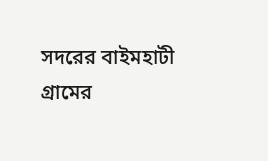সদরের বাইমহাটী গ্রামের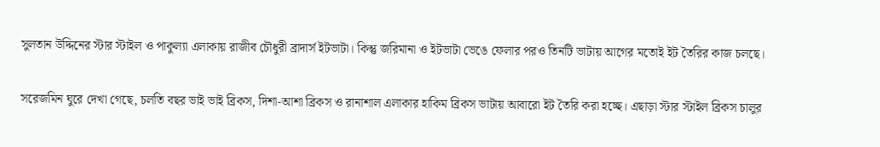সুলতান উদ্দিনের স্টার স্টাইল ও পাকুল্যা এলাকায় রাজীব চৌধুরী ব্রাদার্স ইটভাটা। কিন্তু জরিমানা ও ইটভাটা ভেঙে ফেলার পরও তিনটি ভাটায় আগের মতোই ইট তৈরির কাজ চলছে।

সরেজমিন ঘুরে দেখা গেছে, চলতি বছর ভাই ভাই ব্রিকস, দিশা-আশা ব্রিকস ও রানাশাল এলাকার হাকিম ব্রিকস ভাটায় আবারো ইট তৈরি করা হচ্ছে। এছাড়া স্টার স্টাইল ব্রিকস চালুর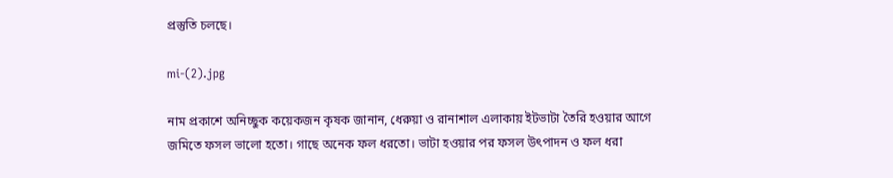প্রস্তুতি চলছে।

mi-(2).jpg

নাম প্রকাশে অনিচ্ছুক কয়েকজন কৃষক জানান, ধেরুয়া ও রানাশাল এলাকায় ইটভাটা তৈরি হওয়ার আগে জমিতে ফসল ভালো হতো। গাছে অনেক ফল ধরতো। ভাটা হওয়ার পর ফসল উৎপাদন ও ফল ধরা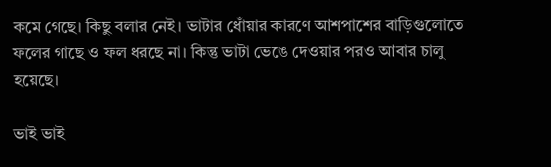কমে গেছে। কিছু বলার নেই। ভাটার ধোঁয়ার কারণে আশপাশের বাড়িগুলোতে ফলের গাছে ও ফল ধরছে না। কিন্তু ভাটা ভেঙে দেওয়ার পরও আবার চালু হয়েছে।

ভাই ভাই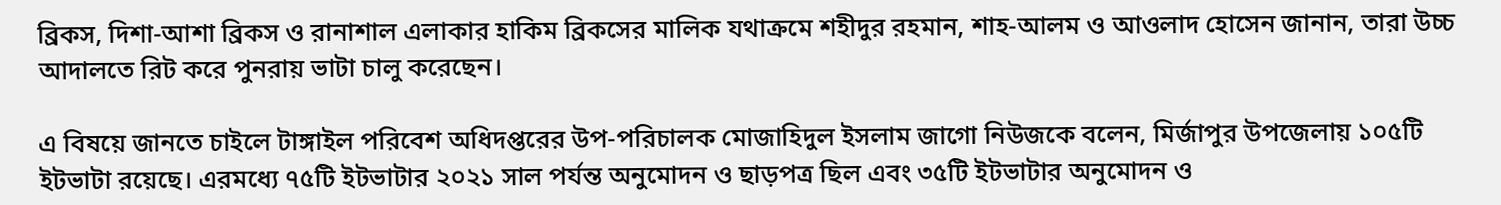ব্রিকস, দিশা-আশা ব্রিকস ও রানাশাল এলাকার হাকিম ব্রিকসের মালিক যথাক্রমে শহীদুর রহমান, শাহ-আলম ও আওলাদ হোসেন জানান, তারা উচ্চ আদালতে রিট করে পুনরায় ভাটা চালু করেছেন।

এ বিষয়ে জানতে চাইলে টাঙ্গাইল পরিবেশ অধিদপ্তরের উপ-পরিচালক মোজাহিদুল ইসলাম জাগো নিউজকে বলেন, মির্জাপুর উপজেলায় ১০৫টি ইটভাটা রয়েছে। এরমধ্যে ৭৫টি ইটভাটার ২০২১ সাল পর্যন্ত অনুমোদন ও ছাড়পত্র ছিল এবং ৩৫টি ইটভাটার অনুমোদন ও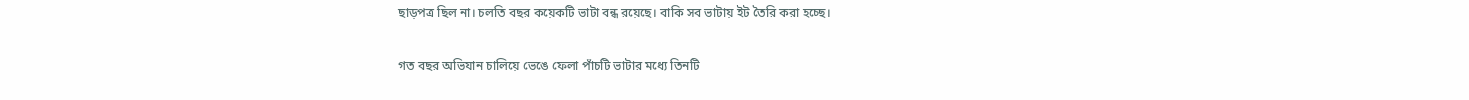ছাড়পত্র ছিল না। চলতি বছর কয়েকটি ভাটা বন্ধ রয়েছে। বাকি সব ভাটায় ইট তৈরি করা হচ্ছে।

গত বছর অভিযান চালিয়ে ভেঙে ফেলা পাঁচটি ভাটার মধ্যে তিনটি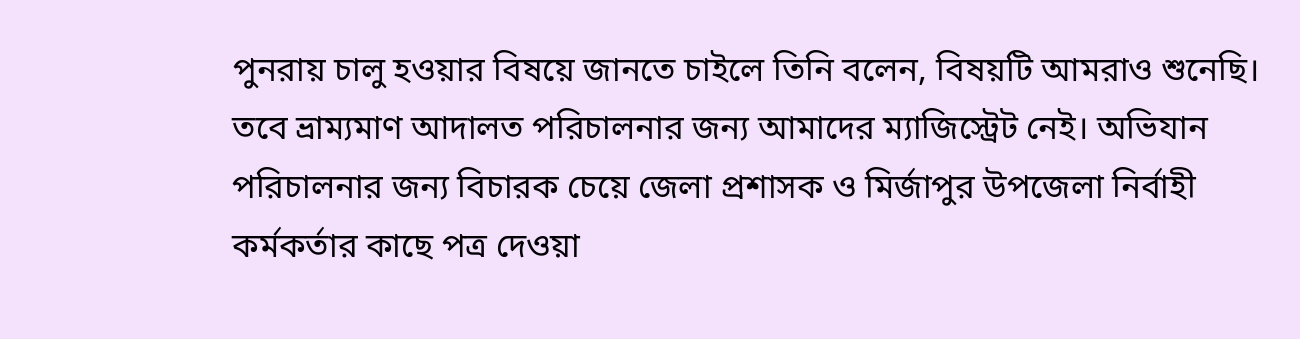পুনরায় চালু হওয়ার বিষয়ে জানতে চাইলে তিনি বলেন, বিষয়টি আমরাও শুনেছি। তবে ভ্রাম্যমাণ আদালত পরিচালনার জন্য আমাদের ম্যাজিস্ট্রেট নেই। অভিযান পরিচালনার জন্য বিচারক চেয়ে জেলা প্রশাসক ও মির্জাপুর উপজেলা নির্বাহী কর্মকর্তার কাছে পত্র দেওয়া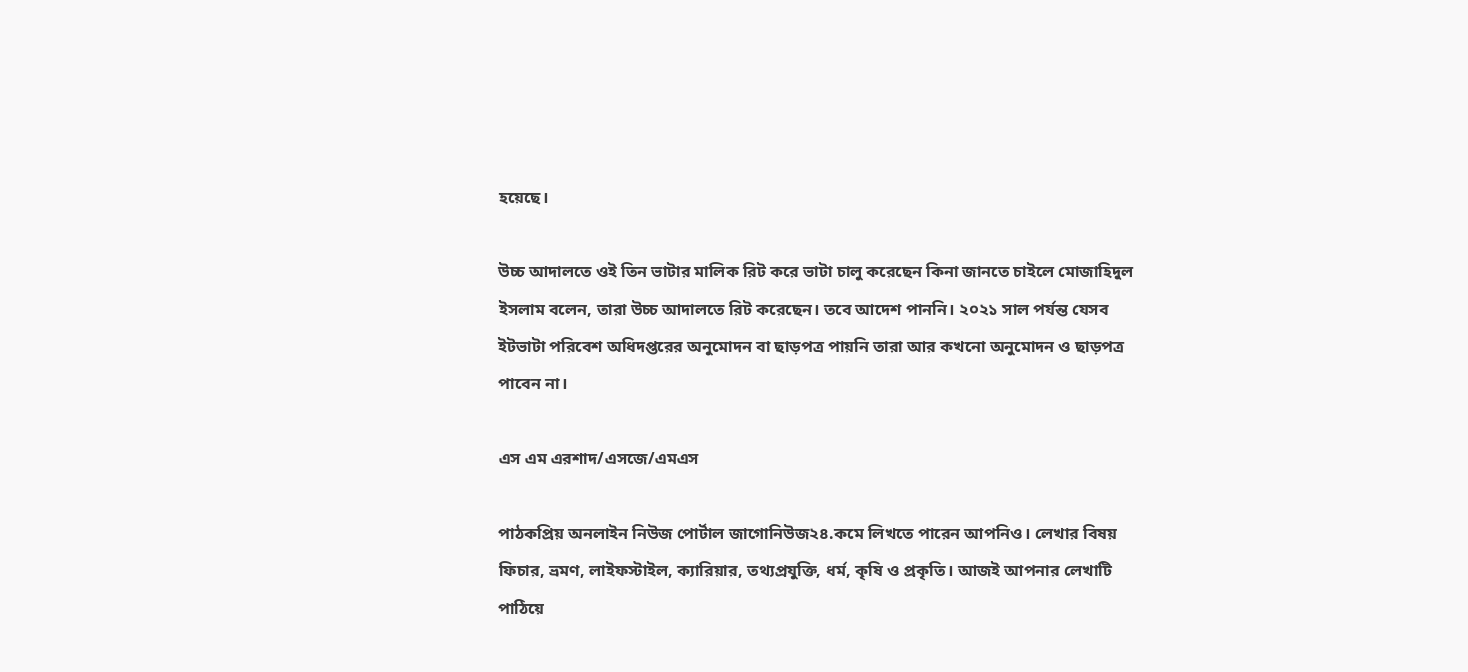হয়েছে।

উচ্চ আদালতে ওই তিন ভাটার মালিক রিট করে ভাটা চালু করেছেন কিনা জানতে চাইলে মোজাহিদুল ইসলাম বলেন, তারা উচ্চ আদালতে রিট করেছেন। তবে আদেশ পাননি। ২০২১ সাল পর্যন্ত যেসব ইটভাটা পরিবেশ অধিদপ্তরের অনুমোদন বা ছাড়পত্র পায়নি তারা আর কখনো অনুমোদন ও ছাড়পত্র পাবেন না।

এস এম এরশাদ/এসজে/এমএস

পাঠকপ্রিয় অনলাইন নিউজ পোর্টাল জাগোনিউজ২৪.কমে লিখতে পারেন আপনিও। লেখার বিষয় ফিচার, ভ্রমণ, লাইফস্টাইল, ক্যারিয়ার, তথ্যপ্রযুক্তি, ধর্ম, কৃষি ও প্রকৃতি। আজই আপনার লেখাটি পাঠিয়ে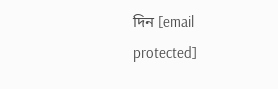দিন [email protected]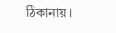ঠিকানায়।